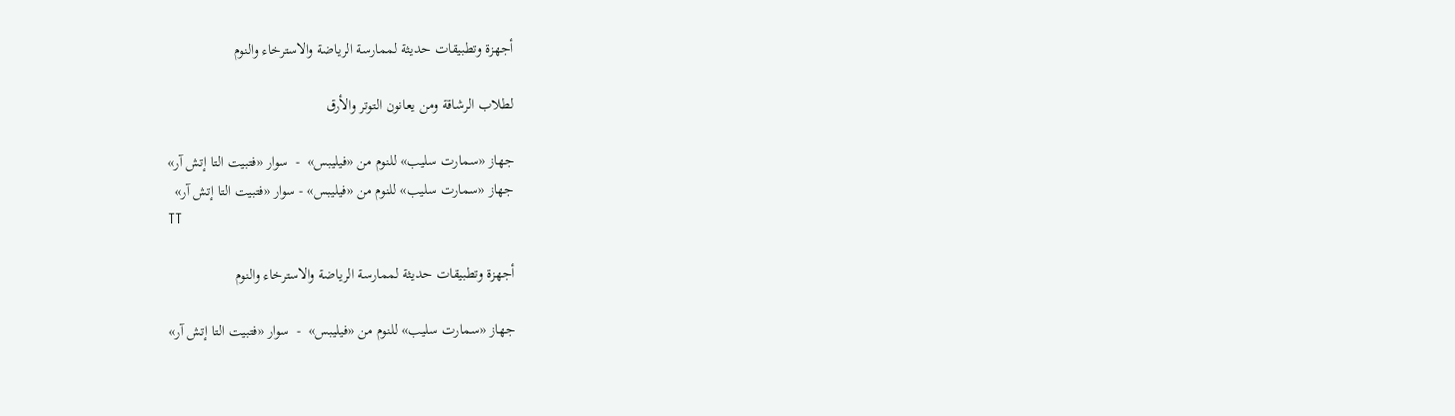أجهزة وتطبيقات حديثة لممارسة الرياضة والاسترخاء والنوم

لطلاب الرشاقة ومن يعانون التوتر والأرق

جهاز «سمارت سليب» للنوم من «فيليبس»  -  سوار «فتبيت التا إتش آر»
جهاز «سمارت سليب» للنوم من «فيليبس» - سوار «فتبيت التا إتش آر»
TT

أجهزة وتطبيقات حديثة لممارسة الرياضة والاسترخاء والنوم

جهاز «سمارت سليب» للنوم من «فيليبس»  -  سوار «فتبيت التا إتش آر»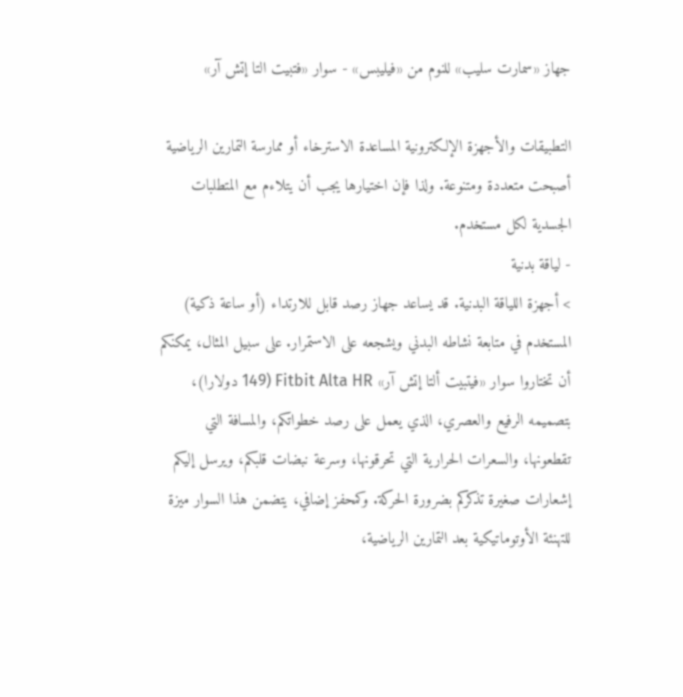جهاز «سمارت سليب» للنوم من «فيليبس» - سوار «فتبيت التا إتش آر»

التطبيقات والأجهزة الإلكترونية المساعدة الاسترخاء أو ممارسة التمارين الرياضية أصبحت متعددة ومتنوعة. ولذا فإن اختيارها يجب أن يتلاءم مع المتطلبات الجسدية لكل مستخدم.
- لياقة بدنية
> أجهزة اللياقة البدنية. قد يساعد جهاز رصد قابل للارتداء (أو ساعة ذكية) المستخدم في متابعة نشاطه البدني ويشجعه على الاستمرار. على سبيل المثال، يمكنكم أن تختاروا سوار «فيتبيت ألتا إتش آر» Fitbit Alta HR (149 دولارا)، بتصميمه الرفيع والعصري، الذي يعمل على رصد خطواتكم، والمسافة التي تقطعونها، والسعرات الحرارية التي تحرقونها، وسرعة نبضات قلبكم، ويرسل إليكم إشعارات صغيرة تذكركم بضرورة الحركة. وكمحفز إضافي، يتضمن هذا السوار ميزة للتهنئة الأوتوماتيكية بعد التمارين الرياضية،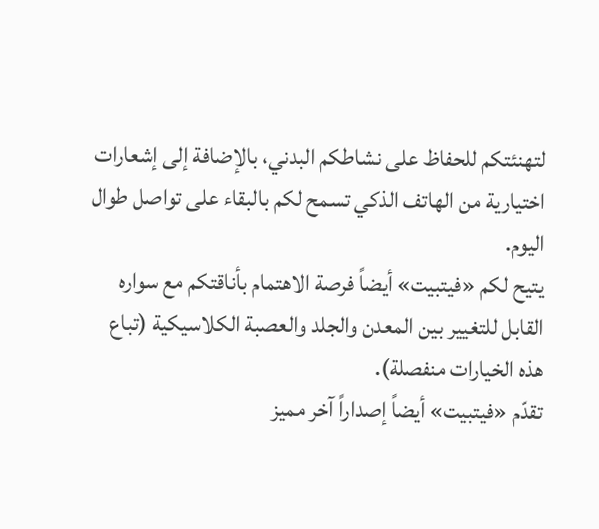لتهنئتكم للحفاظ على نشاطكم البدني، بالإضافة إلى إشعارات اختيارية من الهاتف الذكي تسمح لكم بالبقاء على تواصل طوال اليوم.
يتيح لكم «فيتبيت» أيضاً فرصة الاهتمام بأناقتكم مع سواره القابل للتغيير بين المعدن والجلد والعصبة الكلاسيكية (تباع هذه الخيارات منفصلة).
تقدّم «فيتبيت» أيضاً إصداراً آخر مميز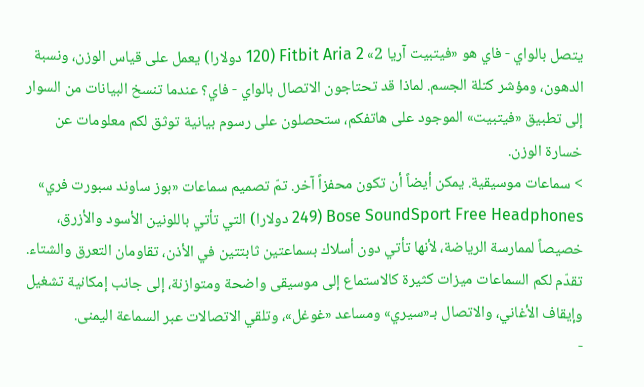يتصل بالواي - فاي هو «فيتبيت آريا 2» Fitbit Aria 2 (120 دولارا) يعمل على قياس الوزن، ونسبة الدهون، ومؤشر كتلة الجسم. لماذا قد تحتاجون الاتصال بالواي - فاي؟ عندما تنسخ البيانات من السوار إلى تطبيق «فيتبيت» الموجود على هاتفكم، ستحصلون على رسوم بيانية توثق لكم معلومات عن خسارة الوزن.
> سماعات موسيقية. يمكن أيضاً أن تكون محفزاً آخر. تمّ تصميم سماعات «بوز ساوند سبورت فري» Bose SoundSport Free Headphones (249 دولارا) التي تأتي باللونين الأسود والأزرق، خصيصاً لممارسة الرياضة، لأنها تأتي دون أسلاك بسماعتين ثابتتين في الأذن، تقاومان التعرق والشتاء.
تقدّم لكم السماعات ميزات كثيرة كالاستماع إلى موسيقى واضحة ومتوازنة، إلى جانب إمكانية تشغيل وإيقاف الأغاني، والاتصال بـ«سيري» ومساعد «غوغل»، وتلقي الاتصالات عبر السماعة اليمنى.
-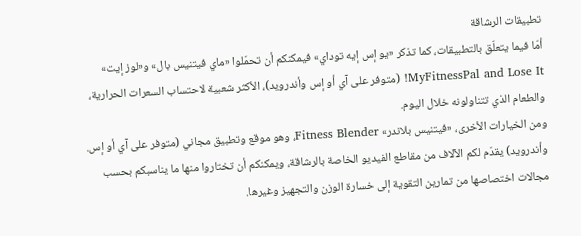تطبيقات الرشاقة
أمّا فيما يتعلّق بالتطبيقات، كما تذكر «يو إس إيه توداي» فيمكنكم أن تحمّلوا «ماي فيتنيس بال» و«لوز إيت» MyFitnessPal and Lose It! (متوفر على آي أو إس وأندرويد)، الأكثر شعبية لاحتساب السعرات الحرارية، والطعام الذي تتناولونه خلال اليوم.
ومن الخيارات الأخرى، «فيتنيس بلاندر» Fitness Blender، وهو موقع وتطبيق مجاني (متوفر على آي أو إس. وأندرويد) يقدّم لكم الآلاف من مقاطع الفيديو الخاصة بالرشاقة، ويمكنكم أن تختاروا منها ما يناسبكم بحسب مجالات اختصاصها من تمارين التقوية إلى خسارة الوزن والتجهيز وغيرها.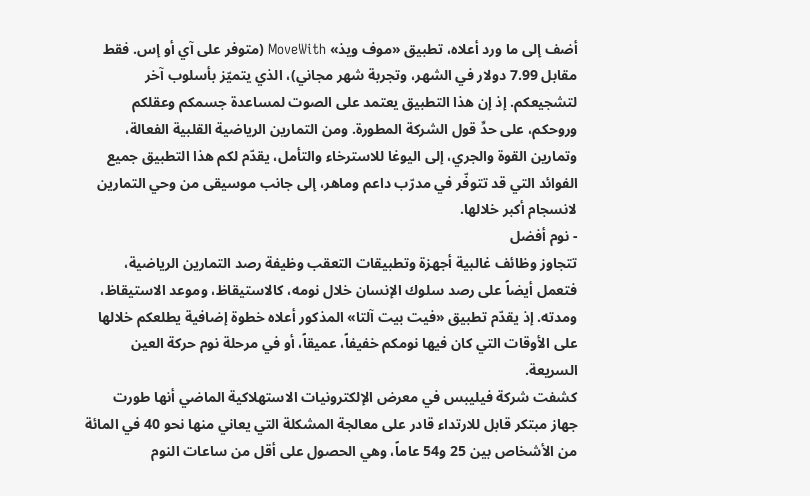أضف إلى ما ورد أعلاه، تطبيق «موف ويذ» MoveWith (متوفر على آي أو إس. فقط مقابل 7.99 دولار في الشهر، وتجربة شهر مجاني)، الذي يتميّز بأسلوب آخر لتشجيعكم. إذ إن هذا التطبيق يعتمد على الصوت لمساعدة جسمكم وعقلكم وروحكم، على حدِّ قول الشركة المطورة. ومن التمارين الرياضية القلبية الفعالة، وتمارين القوة والجري، إلى اليوغا للاسترخاء والتأمل، يقدّم لكم هذا التطبيق جميع الفوائد التي قد تتوفّر في مدرّب داعم وماهر، إلى جانب موسيقى من وحي التمارين لانسجام أكبر خلالها.
- نوم أفضل
تتجاوز وظائف غالبية أجهزة وتطبيقات التعقب وظيفة رصد التمارين الرياضية، فتعمل أيضاً على رصد سلوك الإنسان خلال نومه، كالاستيقاظ، وموعد الاستيقاظ، ومدته. إذ يقدّم تطبيق «فيت بيت آلتا» المذكور أعلاه خطوة إضافية يطلعكم خلالها على الأوقات التي كان فيها نومكم خفيفاً، عميقاً، أو في مرحلة نوم حركة العين السريعة.
كشفت شركة فيليبس في معرض الإلكترونيات الاستهلاكية الماضي أنها طورت جهاز مبتكر قابل للارتداء قادر على معالجة المشكلة التي يعاني منها نحو 40 في المائة من الأشخاص بين 25 و54 عاماً، وهي الحصول على أقل من ساعات النوم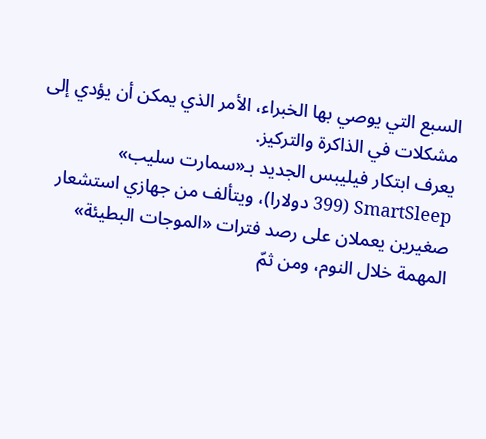السبع التي يوصي بها الخبراء، الأمر الذي يمكن أن يؤدي إلى مشكلات في الذاكرة والتركيز.
يعرف ابتكار فيليبس الجديد بـ«سمارت سليب» SmartSleep (399 دولارا)، ويتألف من جهازي استشعار صغيرين يعملان على رصد فترات «الموجات البطيئة» المهمة خلال النوم، ومن ثمّ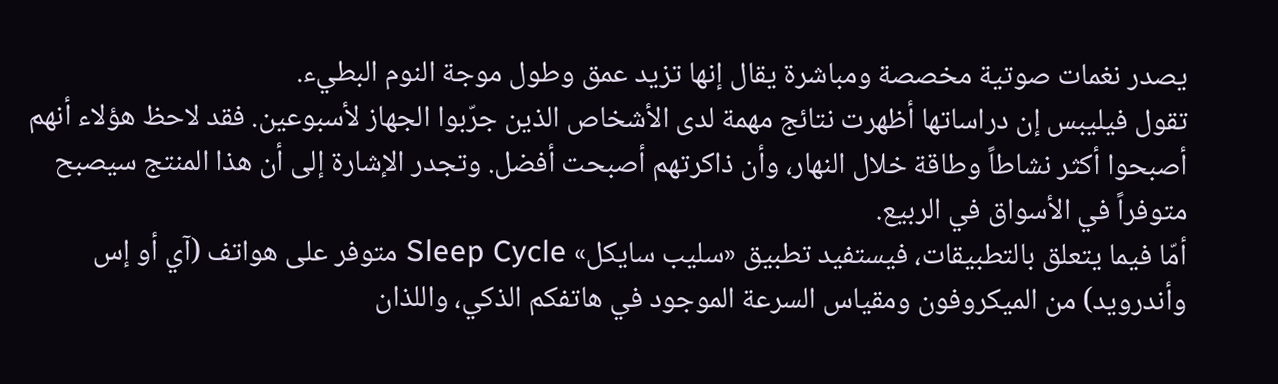يصدر نغمات صوتية مخصصة ومباشرة يقال إنها تزيد عمق وطول موجة النوم البطيء.
تقول فيليبس إن دراساتها أظهرت نتائج مهمة لدى الأشخاص الذين جرّبوا الجهاز لأسبوعين. فقد لاحظ هؤلاء أنهم أصبحوا أكثر نشاطاً وطاقة خلال النهار، وأن ذاكرتهم أصبحت أفضل. وتجدر الإشارة إلى أن هذا المنتج سيصبح متوفراً في الأسواق في الربيع.
أمّا فيما يتعلق بالتطبيقات، فيستفيد تطبيق «سليب سايكل» Sleep Cycle متوفر على هواتف (آي أو إس وأندرويد) من الميكروفون ومقياس السرعة الموجود في هاتفكم الذكي، واللذان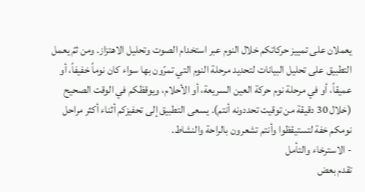يعملان على تمييز حركاتكم خلال النوم عبر استخدام الصوت وتحليل الاهتزاز. ومن ثمّ يعمل التطبيق على تحليل البيانات لتحديد مرحلة النوم التي تمرّون بها سواء كان نوماً خفيفاً، أو عميقاً، أو في مرحلة نوم حركة العين السريعة، أو الأحلام، ويوقظكم في الوقت الصحيح (خلال 30 دقيقة من توقيت تحددونه أنتم). يسعى التطبيق إلى تحفيزكم أثناء أكثر مراحل نومكم خفة لتستيقظوا وأنتم تشعرون بالراحة والنشاط.
- الاسترخاء والتأمل
تقدم بعض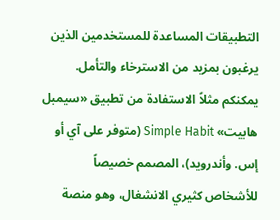التطبيقات المساعدة للمستخدمين الذين يرغبون بمزيد من الاسترخاء والتأمل.
يمكنكم مثلاً الاستفادة من تطبيق «سيمبل هابيت» Simple Habit (متوفر على آي أو إس. وأندرويد)، المصمم خصيصاً للأشخاص كثيري الانشغال، وهو منصة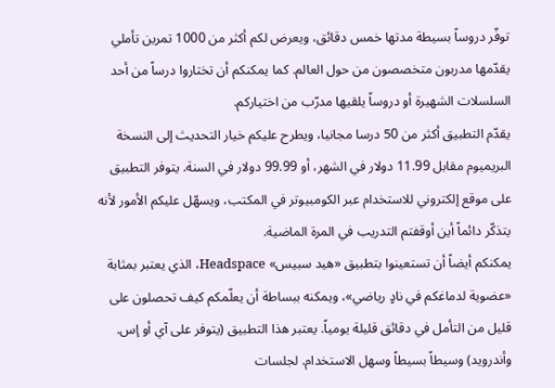توفّر دروساً بسيطة مدتها خمس دقائق، ويعرض لكم أكثر من 1000 تمرين تأملي يقدّمها مدربون متخصصون من حول العالم. كما يمكنكم أن تختاروا درساً من أحد السلسلات الشهيرة أو دروساً يلقيها مدرّب من اختياركم.
يقدّم التطبيق أكثر من 50 درسا مجانيا، ويطرح عليكم خيار التحديث إلى النسخة البريميوم مقابل 11.99 دولار في الشهر، أو 99.99 دولار في السنة. يتوفر التطبيق على موقع إلكتروني للاستخدام عبر الكومبيوتر في المكتب، ويسهّل عليكم الأمور لأنه يتذكّر دائماً أين أوقفتم التدريب في المرة الماضية.
يمكنكم أيضاً أن تستعينوا بتطبيق «هيد سبيس» Headspace، الذي يعتبر بمثابة «عضوية لدماغكم في نادٍ رياضي»، ويمكنه ببساطة أن يعلّمكم كيف تحصلون على قليل من التأمل في دقائق قليلة يومياً. يعتبر هذا التطبيق (يتوفر على آي أو إس. وأندرويد) وسيطاً بسيطاً وسهل الاستخدام. لجلسات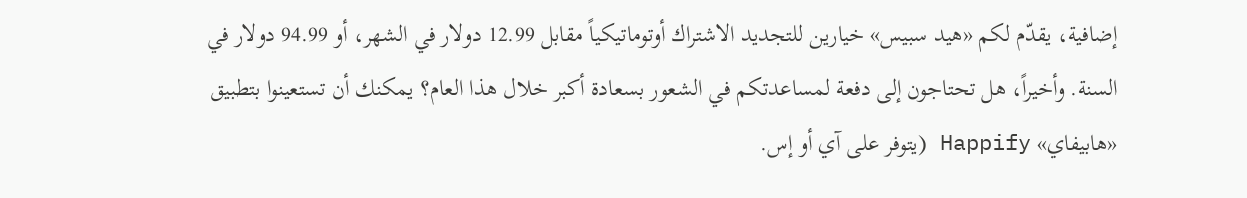إضافية، يقدّم لكم «هيد سبيس» خيارين للتجديد الاشتراك أوتوماتيكياً مقابل 12.99 دولار في الشهر، أو 94.99 دولار في السنة. وأخيراً، هل تحتاجون إلى دفعة لمساعدتكم في الشعور بسعادة أكبر خلال هذا العام؟ يمكنك أن تستعينوا بتطبيق «هابيفاي» Happify (يتوفر على آي أو إس.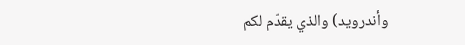وأندرويد) والذي يقدّم لكم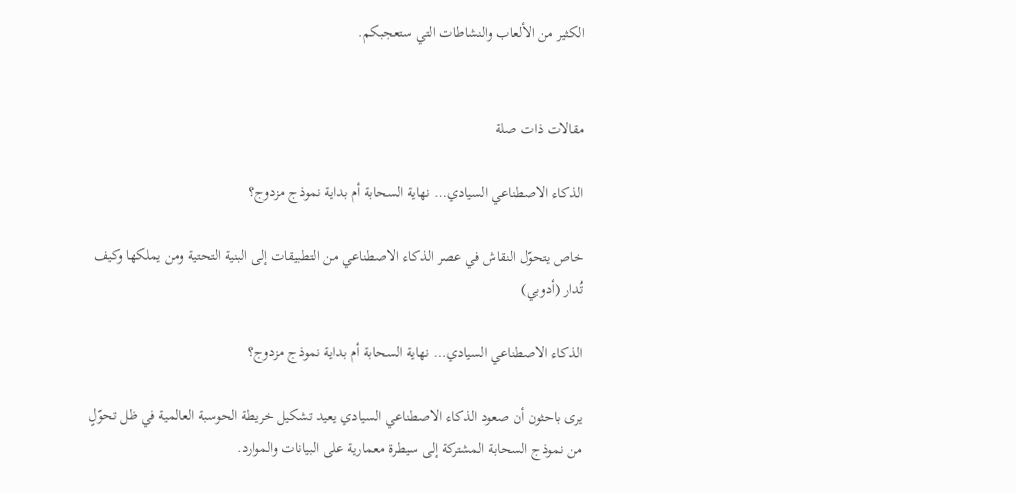الكثير من الألعاب والنشاطات التي ستعجبكم.


مقالات ذات صلة

الذكاء الاصطناعي السيادي… نهاية السحابة أم بداية نموذج مزدوج؟

خاص يتحوّل النقاش في عصر الذكاء الاصطناعي من التطبيقات إلى البنية التحتية ومن يملكها وكيف تُدار (أدوبي)

الذكاء الاصطناعي السيادي… نهاية السحابة أم بداية نموذج مزدوج؟

يرى باحثون أن صعود الذكاء الاصطناعي السيادي يعيد تشكيل خريطة الحوسبة العالمية في ظل تحوّلٍ من نموذج السحابة المشتركة إلى سيطرة معمارية على البيانات والموارد.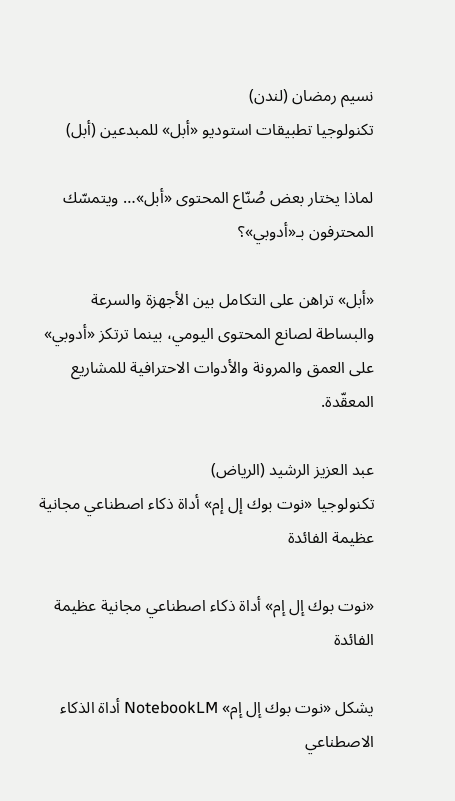نسيم رمضان (لندن)
تكنولوجيا تطبيقات استوديو «أبل» للمبدعين (أبل)

لماذا يختار بعض صُنّاع المحتوى «أبل»… ويتمسّك المحترفون بـ«أدوبي»؟

«أبل» تراهن على التكامل بين الأجهزة والسرعة والبساطة لصانع المحتوى اليومي، بينما ترتكز «أدوبي» على العمق والمرونة والأدوات الاحترافية للمشاريع المعقّدة.

عبد العزيز الرشيد (الرياض)
تكنولوجيا «نوت بوك إل إم» أداة ذكاء اصطناعي مجانية عظيمة الفائدة

«نوت بوك إل إم» أداة ذكاء اصطناعي مجانية عظيمة الفائدة

يشكل «نوت بوك إل إم» NotebookLM أداة الذكاء الاصطناعي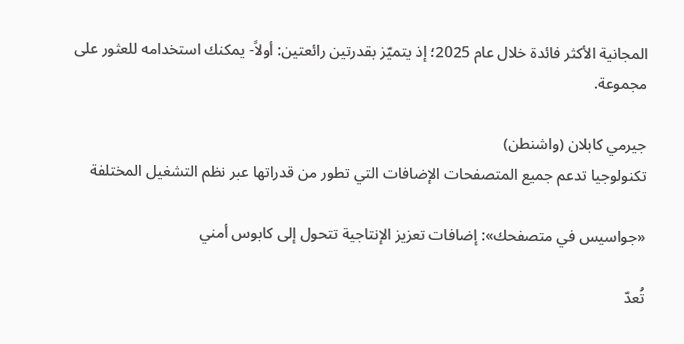المجانية الأكثر فائدة خلال عام 2025؛ إذ يتميّز بقدرتين رائعتين: أولاً- يمكنك استخدامه للعثور على مجموعة.

جيرمي كابلان (واشنطن)
تكنولوجيا تدعم جميع المتصفحات الإضافات التي تطور من قدراتها عبر نظم التشغيل المختلفة

«جواسيس في متصفحك»: إضافات تعزيز الإنتاجية تتحول إلى كابوس أمني

تُعدّ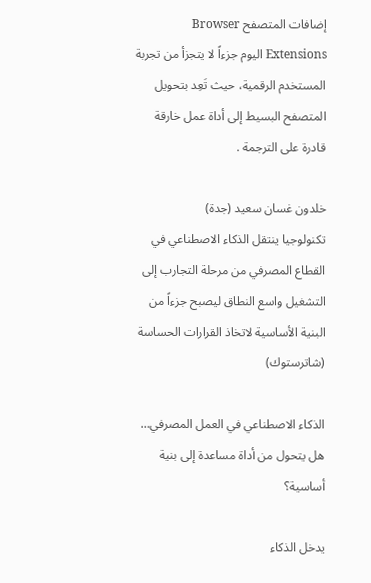إضافات المتصفح Browser Extensions اليوم جزءاً لا يتجزأ من تجربة المستخدم الرقمية، حيث تَعِد بتحويل المتصفح البسيط إلى أداة عمل خارقة قادرة على الترجمة .

خلدون غسان سعيد (جدة)
تكنولوجيا ينتقل الذكاء الاصطناعي في القطاع المصرفي من مرحلة التجارب إلى التشغيل واسع النطاق ليصبح جزءاً من البنية الأساسية لاتخاذ القرارات الحساسة (شاترستوك)

الذكاء الاصطناعي في العمل المصرفي… هل يتحول من أداة مساعدة إلى بنية أساسية؟

يدخل الذكاء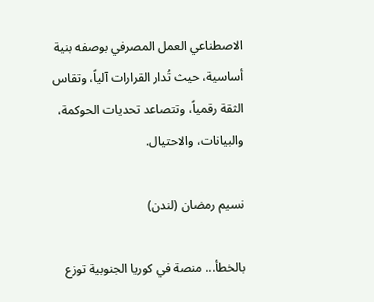الاصطناعي العمل المصرفي بوصفه بنية أساسية، حيث تُدار القرارات آلياً، وتقاس الثقة رقمياً، وتتصاعد تحديات الحوكمة، والبيانات، والاحتيال.

نسيم رمضان (لندن)

بالخطأ... منصة في كوريا الجنوبية توزع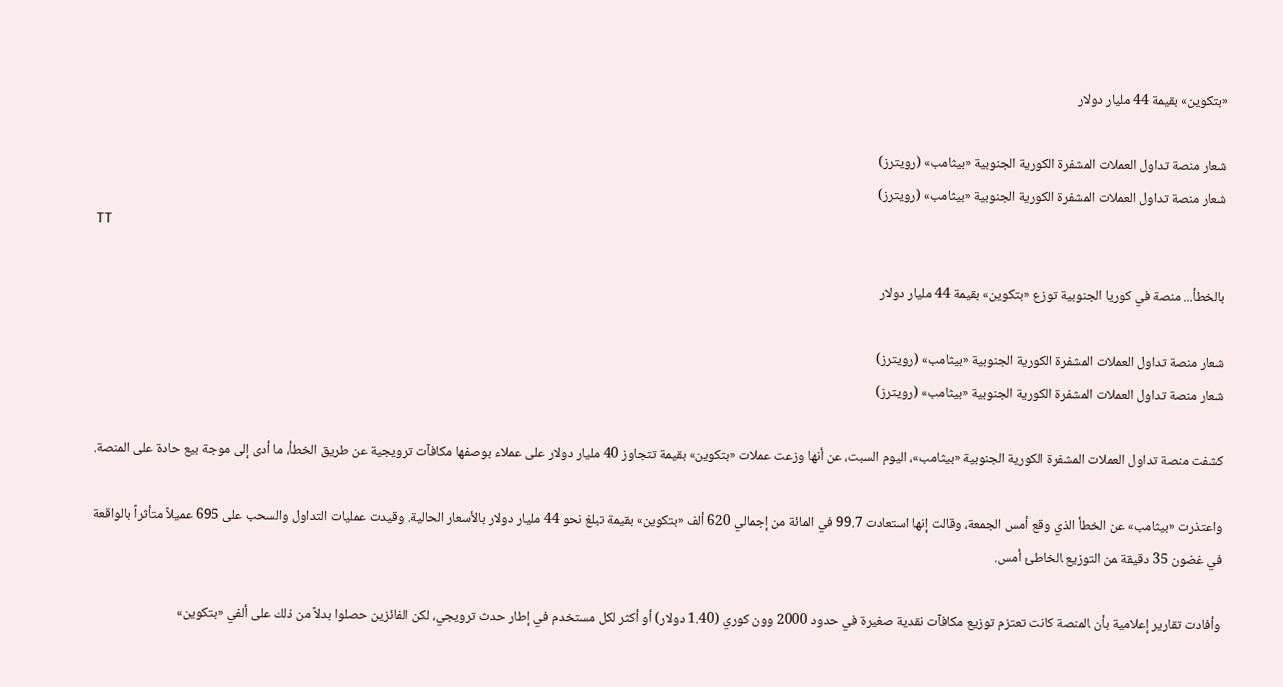«بتكوين» بقيمة 44 مليار دولار

شعار منصة تداول العملات المشفرة الكورية الجنوبية «بيثامب» (رويترز)
شعار منصة تداول العملات المشفرة الكورية الجنوبية «بيثامب» (رويترز)
TT

بالخطأ... منصة في كوريا الجنوبية توزع «بتكوين» بقيمة 44 مليار دولار

شعار منصة تداول العملات المشفرة الكورية الجنوبية «بيثامب» (رويترز)
شعار منصة تداول العملات المشفرة الكورية الجنوبية «بيثامب» (رويترز)

كشفت منصة تداول العملات المشفرة الكورية الجنوبية «بيثامب»، اليوم السبت، عن أنها وزعت عملات «بتكوين» بقيمة تتجاوز 40 مليار دولار على عملاء بوصفها مكافآت ترويجية عن طريق الخطأ، ما أدى إلى موجة بيع حادة على المنصة.

واعتذرت «بيثامب» عن ‌الخطأ الذي ‌وقع أمس الجمعة، ‌وقالت إنها استعادت 99.7 في المائة من إجمالي 620 ألف «بتكوين» بقيمة تبلغ نحو 44 مليار دولار بالأسعار الحالية. وقيدت عمليات التداول والسحب على 695 عميلاً متأثراً بالواقعة في ‌غضون 35 دقيقة ‍من التوزيع ‍الخاطئ أمس.

وأفادت تقارير إعلامية بأن ‍المنصة كانت تعتزم توزيع مكافآت نقدية صغيرة في حدود 2000 وون كوري (1.40 دولار) أو أكثر لكل مستخدم في إطار حدث ترويجي، لكن الفائزين حصلوا بدلاً من ذلك على ألفي «بتكوين»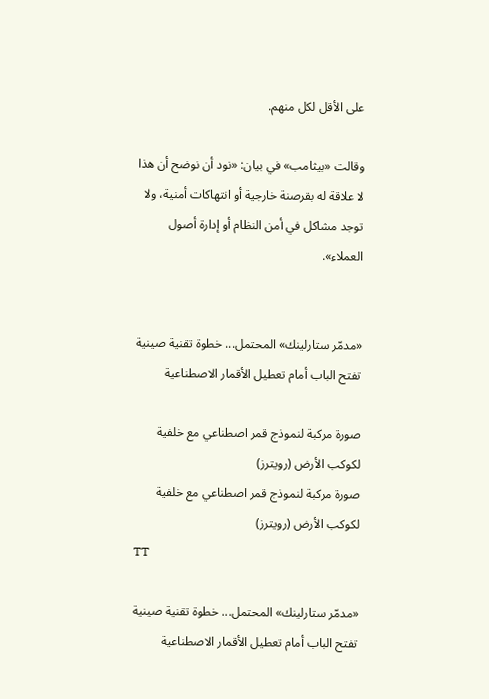على الأقل لكل منهم.

وقالت «بيثامب» في بيان: «نود أن نوضح أن هذا لا علاقة له بقرصنة خارجية أو انتهاكات أمنية، ولا توجد مشاكل في أمن النظام ‌أو إدارة أصول العملاء».


«مدمّر ستارلينك» المحتمل... خطوة تقنية صينية تفتح الباب أمام تعطيل الأقمار الاصطناعية

صورة مركبة لنموذج قمر اصطناعي مع خلفية لكوكب الأرض (رويترز)
صورة مركبة لنموذج قمر اصطناعي مع خلفية لكوكب الأرض (رويترز)
TT

«مدمّر ستارلينك» المحتمل... خطوة تقنية صينية تفتح الباب أمام تعطيل الأقمار الاصطناعية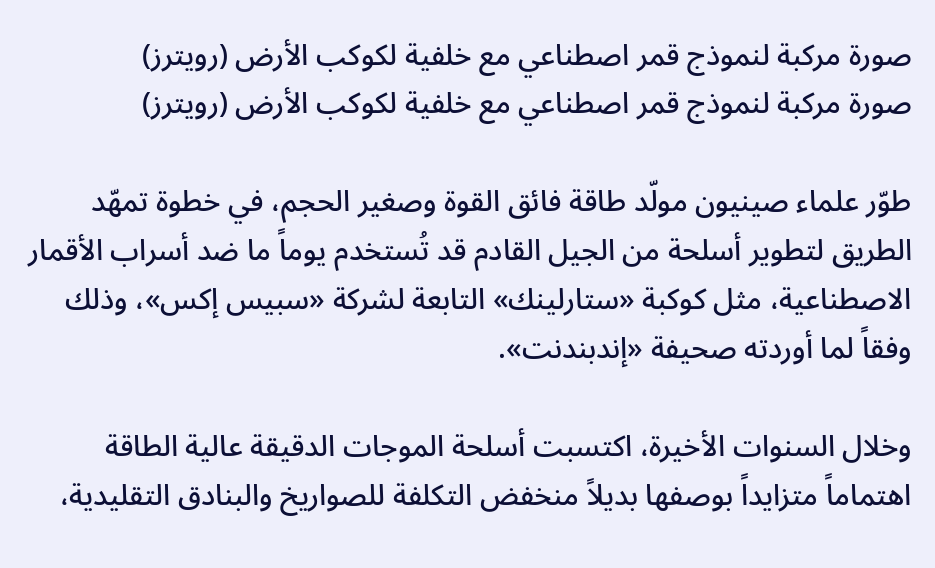صورة مركبة لنموذج قمر اصطناعي مع خلفية لكوكب الأرض (رويترز)
صورة مركبة لنموذج قمر اصطناعي مع خلفية لكوكب الأرض (رويترز)

طوّر علماء صينيون مولّد طاقة فائق القوة وصغير الحجم، في خطوة تمهّد الطريق لتطوير أسلحة من الجيل القادم قد تُستخدم يوماً ما ضد أسراب الأقمار الاصطناعية، مثل كوكبة «ستارلينك» التابعة لشركة «سبيس إكس»، وذلك وفقاً لما أوردته صحيفة «إندبندنت».

وخلال السنوات الأخيرة، اكتسبت أسلحة الموجات الدقيقة عالية الطاقة اهتماماً متزايداً بوصفها بديلاً منخفض التكلفة للصواريخ والبنادق التقليدية،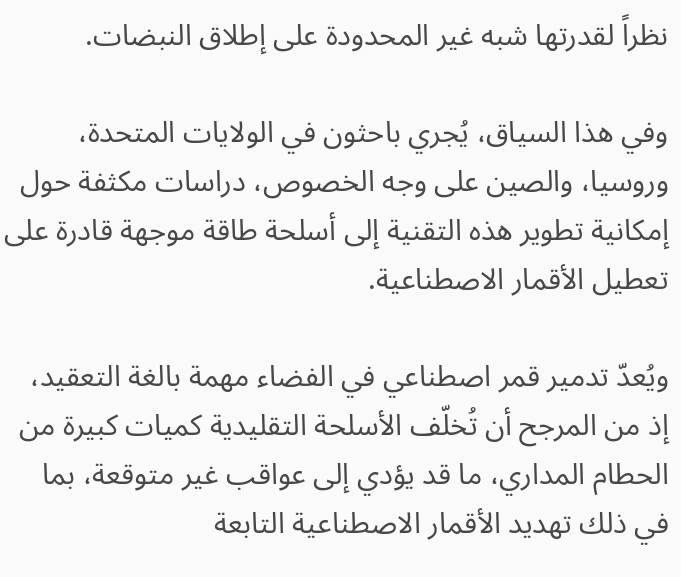نظراً لقدرتها شبه غير المحدودة على إطلاق النبضات.

وفي هذا السياق، يُجري باحثون في الولايات المتحدة، وروسيا، والصين على وجه الخصوص، دراسات مكثفة حول إمكانية تطوير هذه التقنية إلى أسلحة طاقة موجهة قادرة على تعطيل الأقمار الاصطناعية.

ويُعدّ تدمير قمر اصطناعي في الفضاء مهمة بالغة التعقيد، إذ من المرجح أن تُخلّف الأسلحة التقليدية كميات كبيرة من الحطام المداري، ما قد يؤدي إلى عواقب غير متوقعة، بما في ذلك تهديد الأقمار الاصطناعية التابعة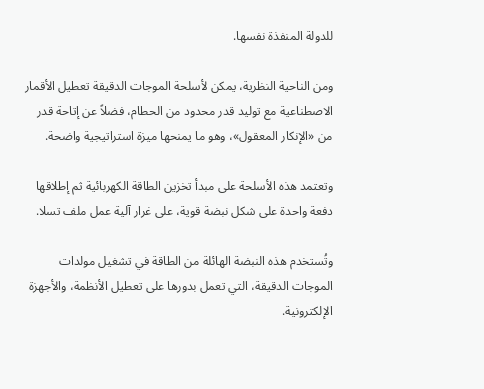للدولة المنفذة نفسها.

ومن الناحية النظرية، يمكن لأسلحة الموجات الدقيقة تعطيل الأقمار الاصطناعية مع توليد قدر محدود من الحطام، فضلاً عن إتاحة قدر من «الإنكار المعقول»، وهو ما يمنحها ميزة استراتيجية واضحة.

وتعتمد هذه الأسلحة على مبدأ تخزين الطاقة الكهربائية ثم إطلاقها دفعة واحدة على شكل نبضة قوية، على غرار آلية عمل ملف تسلا.

وتُستخدم هذه النبضة الهائلة من الطاقة في تشغيل مولدات الموجات الدقيقة، التي تعمل بدورها على تعطيل الأنظمة، والأجهزة الإلكترونية.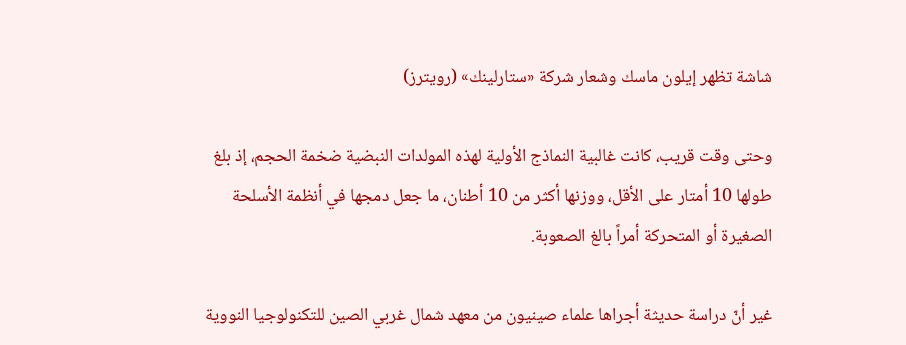شاشة تظهر إيلون ماسك وشعار شركة «ستارلينك» (رويترز)

وحتى وقت قريب، كانت غالبية النماذج الأولية لهذه المولدات النبضية ضخمة الحجم، إذ بلغ طولها 10 أمتار على الأقل، ووزنها أكثر من 10 أطنان، ما جعل دمجها في أنظمة الأسلحة الصغيرة أو المتحركة أمراً بالغ الصعوبة.

غير أنّ دراسة حديثة أجراها علماء صينيون من معهد شمال غربي الصين للتكنولوجيا النووية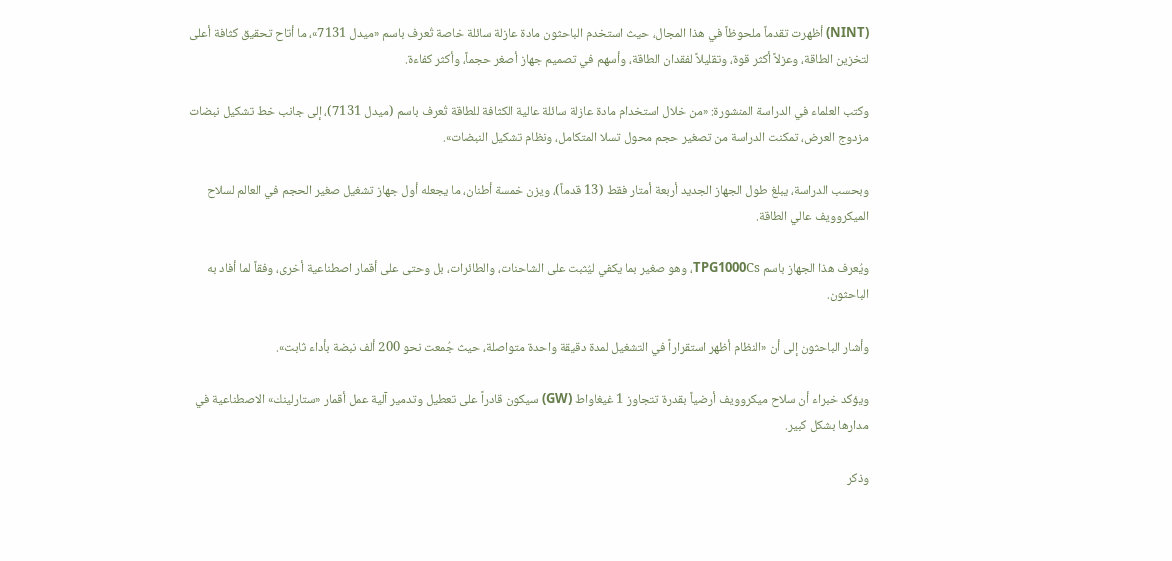(NINT) أظهرت تقدماً ملحوظاً في هذا المجال، حيث استخدم الباحثون مادة عازلة سائلة خاصة تُعرف باسم «ميدل 7131»، ما أتاح تحقيق كثافة أعلى لتخزين الطاقة، وعزلاً أكثر قوة، وتقليلاً لفقدان الطاقة، وأسهم في تصميم جهاز أصغر حجماً، وأكثر كفاءة.

وكتب العلماء في الدراسة المنشورة: «من خلال استخدام مادة عازلة سائلة عالية الكثافة للطاقة تُعرف باسم (ميدل 7131)، إلى جانب خط تشكيل نبضات مزدوج العرض، تمكنت الدراسة من تصغير حجم محول تسلا المتكامل، ونظام تشكيل النبضات».

وبحسب الدراسة، يبلغ طول الجهاز الجديد أربعة أمتار فقط (13 قدماً)، ويزن خمسة أطنان، ما يجعله أول جهاز تشغيل صغير الحجم في العالم لسلاح الميكروويف عالي الطاقة.

ويُعرف هذا الجهاز باسم TPG1000Cs، وهو صغير بما يكفي ليُثبت على الشاحنات، والطائرات، بل وحتى على أقمار اصطناعية أخرى، وفقاً لما أفاد به الباحثون.

وأشار الباحثون إلى أن «النظام أظهر استقراراً في التشغيل لمدة دقيقة واحدة متواصلة، حيث جُمعت نحو 200 ألف نبضة بأداء ثابت».

ويؤكد خبراء أن سلاح ميكروويف أرضياً بقدرة تتجاوز 1 غيغاواط (GW) سيكون قادراً على تعطيل وتدمير آلية عمل أقمار «ستارلينك» الاصطناعية في مدارها بشكل كبير.

وذكر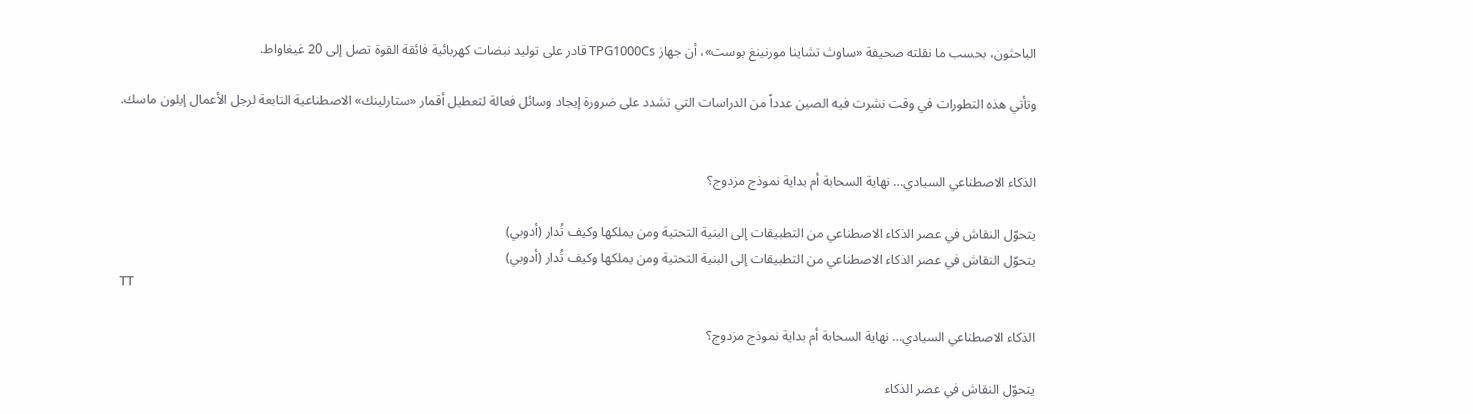الباحثون، بحسب ما نقلته صحيفة «ساوث تشاينا مورنينغ بوست»، أن جهاز TPG1000Cs قادر على توليد نبضات كهربائية فائقة القوة تصل إلى 20 غيغاواط.

وتأتي هذه التطورات في وقت نشرت فيه الصين عدداً من الدراسات التي تشدد على ضرورة إيجاد وسائل فعالة لتعطيل أقمار «ستارلينك» الاصطناعية التابعة لرجل الأعمال إيلون ماسك.


الذكاء الاصطناعي السيادي… نهاية السحابة أم بداية نموذج مزدوج؟

يتحوّل النقاش في عصر الذكاء الاصطناعي من التطبيقات إلى البنية التحتية ومن يملكها وكيف تُدار (أدوبي)
يتحوّل النقاش في عصر الذكاء الاصطناعي من التطبيقات إلى البنية التحتية ومن يملكها وكيف تُدار (أدوبي)
TT

الذكاء الاصطناعي السيادي… نهاية السحابة أم بداية نموذج مزدوج؟

يتحوّل النقاش في عصر الذكاء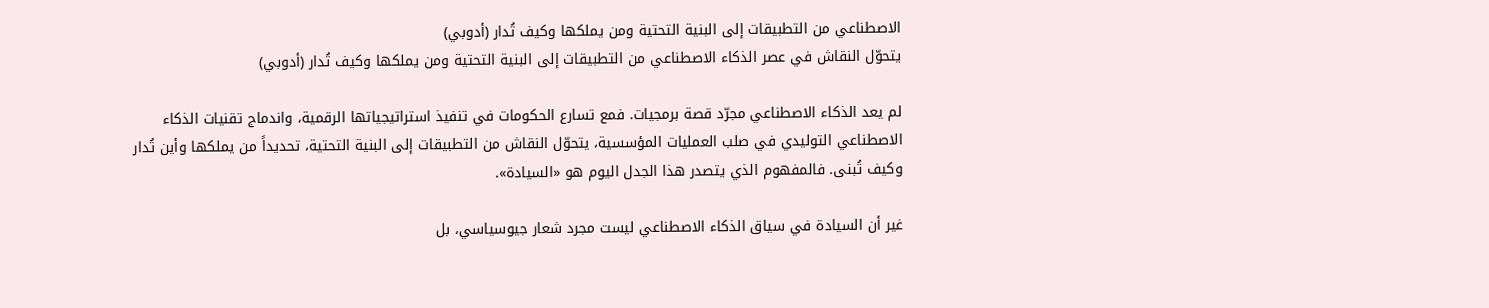الاصطناعي من التطبيقات إلى البنية التحتية ومن يملكها وكيف تُدار (أدوبي)
يتحوّل النقاش في عصر الذكاء الاصطناعي من التطبيقات إلى البنية التحتية ومن يملكها وكيف تُدار (أدوبي)

لم يعد الذكاء الاصطناعي مجرّد قصة برمجيات. فمع تسارع الحكومات في تنفيذ استراتيجياتها الرقمية، واندماج تقنيات الذكاء الاصطناعي التوليدي في صلب العمليات المؤسسية، يتحوّل النقاش من التطبيقات إلى البنية التحتية، تحديداً من يملكها وأين تُدار وكيف تُبنى. فالمفهوم الذي يتصدر هذا الجدل اليوم هو «السيادة».

غير أن السيادة في سياق الذكاء الاصطناعي ليست مجرد شعار جيوسياسي، بل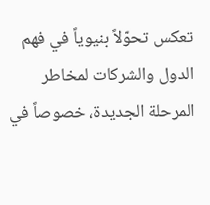تعكس تحوّلاً بنيوياً في فهم الدول والشركات لمخاطر المرحلة الجديدة، خصوصاً في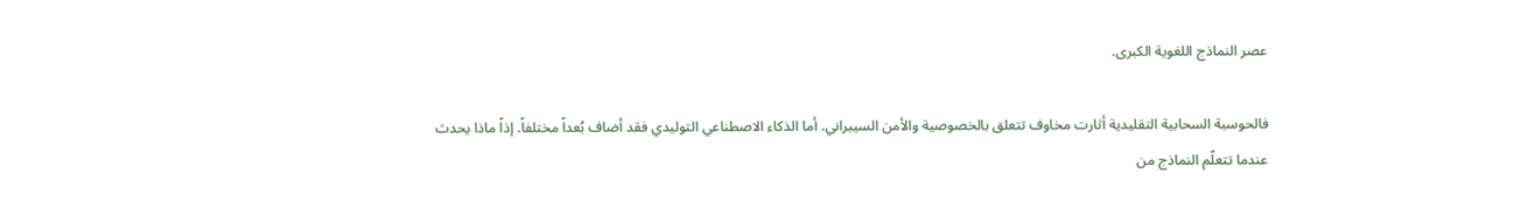عصر النماذج اللغوية الكبرى.

فالحوسبة السحابية التقليدية أثارت مخاوف تتعلق بالخصوصية والأمن السيبراني. أما الذكاء الاصطناعي التوليدي فقد أضاف بُعداً مختلفاً. إذاً ماذا يحدث عندما تتعلّم النماذج من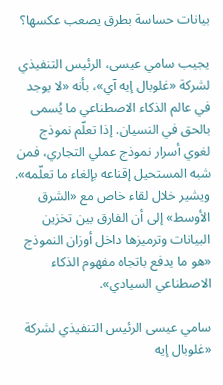بيانات حساسة بطرق يصعب عكسها؟

يجيب سامي عيسى، الرئيس التنفيذي لشركة «غلوبال إيه آي»، بأنه «لا يوجد في عالم الذكاء الاصطناعي ما يُسمى بالحق في النسيان. إذا تعلّم نموذج لغوي أسرار نموذج عملي التجاري، فمن شبه المستحيل إقناعه بإلغاء ما تعلّمه». ويشير خلال لقاء خاص مع «الشرق الأوسط» إلى أن الفارق بين تخزين البيانات وترميزها داخل أوزان النموذج «هو ما يدفع باتجاه مفهوم الذكاء الاصطناعي السيادي».

سامي عيسى الرئيس التنفيذي لشركة «غلوبال إيه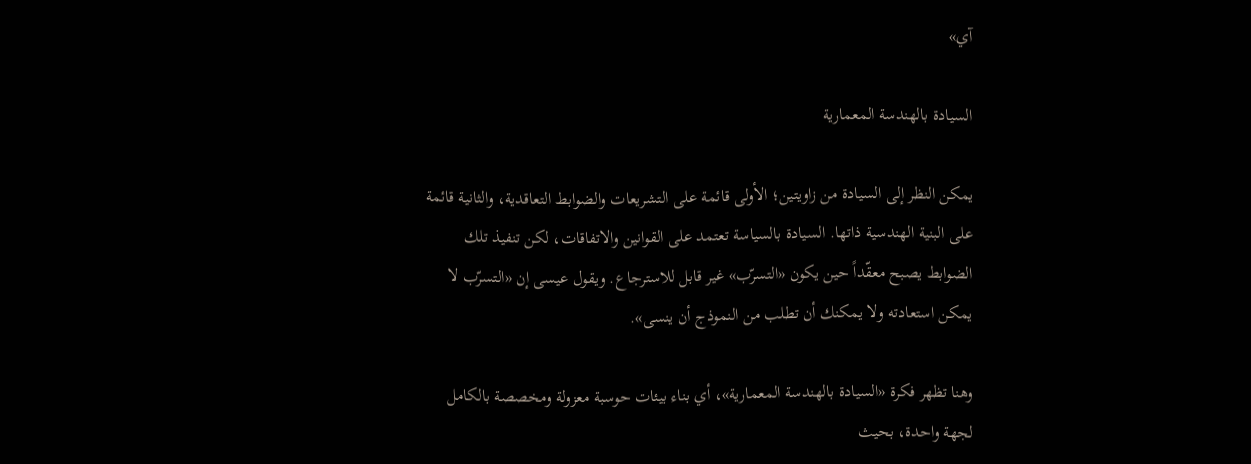آي»

السيادة بالهندسة المعمارية

يمكن النظر إلى السيادة من زاويتين؛ الأولى قائمة على التشريعات والضوابط التعاقدية، والثانية قائمة على البنية الهندسية ذاتها. السيادة بالسياسة تعتمد على القوانين والاتفاقات، لكن تنفيذ تلك الضوابط يصبح معقّداً حين يكون «التسرّب» غير قابل للاسترجاع. ويقول عيسى إن «التسرّب لا يمكن استعادته ولا يمكنك أن تطلب من النموذج أن ينسى».

وهنا تظهر فكرة «السيادة بالهندسة المعمارية»، أي بناء بيئات حوسبة معزولة ومخصصة بالكامل لجهة واحدة، بحيث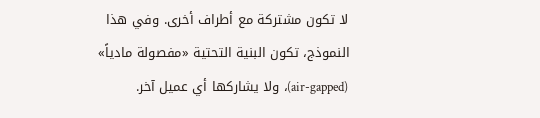لا تكون مشتركة مع أطراف أخرى. وفي هذا النموذج، تكون البنية التحتية «مفصولة مادياً» (air-gapped)، ولا يشاركها أي عميل آخر.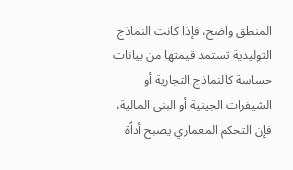المنطق واضح، فإذا كانت النماذج التوليدية تستمد قيمتها من بيانات حساسة كالنماذج التجارية أو الشيفرات الجينية أو البنى المالية، فإن التحكم المعماري يصبح أداًة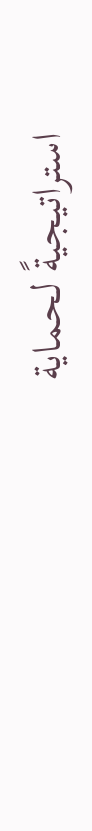استراتيجيةً لحماية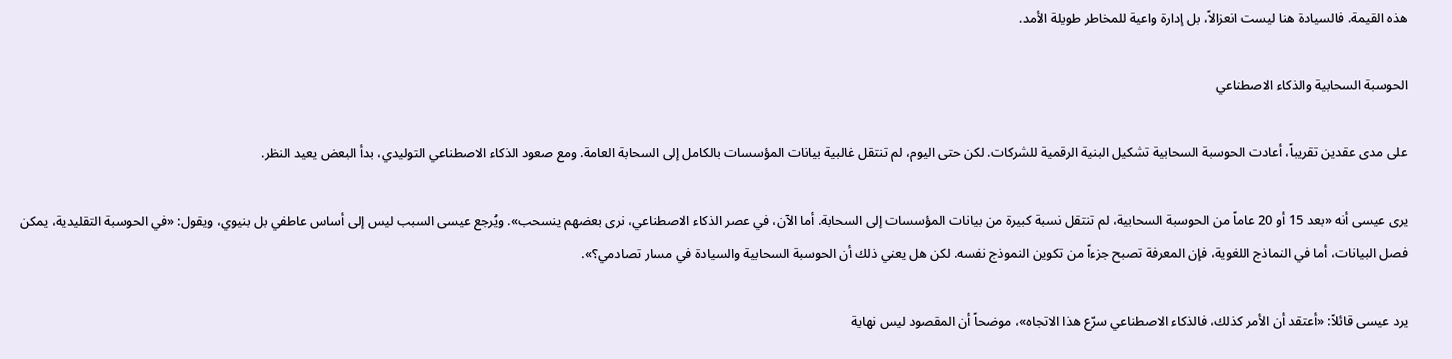هذه القيمة. فالسيادة هنا ليست انعزالاً، بل إدارة واعية للمخاطر طويلة الأمد.

الحوسبة السحابية والذكاء الاصطناعي

على مدى عقدين تقريباً، أعادت الحوسبة السحابية تشكيل البنية الرقمية للشركات. لكن حتى اليوم، لم تنتقل غالبية بيانات المؤسسات بالكامل إلى السحابة العامة. ومع صعود الذكاء الاصطناعي التوليدي، بدأ البعض يعيد النظر.

يرى عيسى أنه «بعد 15 أو 20 عاماً من الحوسبة السحابية، لم تنتقل نسبة كبيرة من بيانات المؤسسات إلى السحابة. أما الآن، في عصر الذكاء الاصطناعي، نرى بعضهم ينسحب». ويُرجع عيسى السبب ليس إلى أساس عاطفي بل بنيوي، ويقول: «في الحوسبة التقليدية، يمكن فصل البيانات، أما في النماذج اللغوية، فإن المعرفة تصبح جزءاً من تكوين النموذج نفسه. لكن هل يعني ذلك أن الحوسبة السحابية والسيادة في مسار تصادمي؟».

يرد عيسى قائلاً: «أعتقد أن الأمر كذلك، فالذكاء الاصطناعي سرّع هذا الاتجاه»، موضحاً أن المقصود ليس نهاية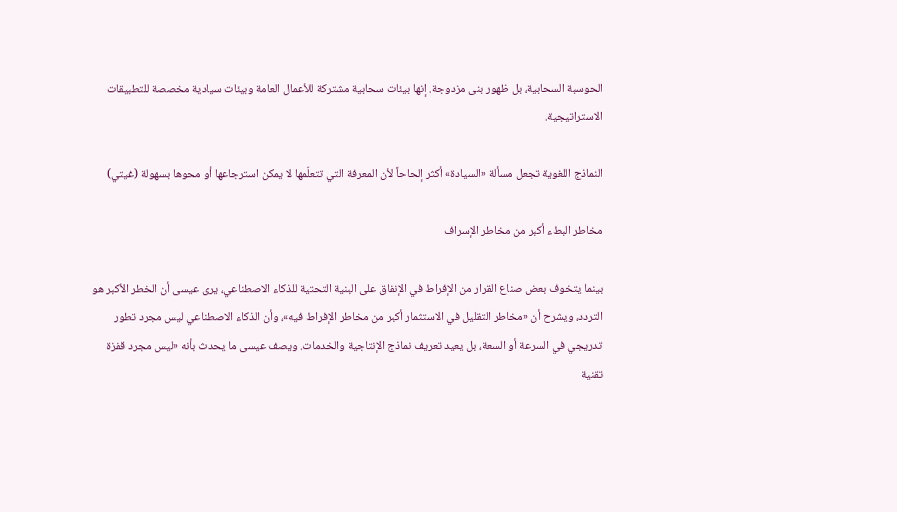الحوسبة السحابية، بل ظهور بنى مزدوجة. إنها بيئات سحابية مشتركة للأعمال العامة وبيئات سيادية مخصصة للتطبيقات الاستراتيجية.

النماذج اللغوية تجعل مسألة «السيادة» أكثر إلحاحاً لأن المعرفة التي تتعلّمها لا يمكن استرجاعها أو محوها بسهولة (غيتي)

مخاطر البطء أكبر من مخاطر الإسراف

بينما يتخوف بعض صناع القرار من الإفراط في الإنفاق على البنية التحتية للذكاء الاصطناعي، يرى عيسى أن الخطر الأكبر هو التردد، ويشرح أن «مخاطر التقليل في الاستثمار أكبر من مخاطر الإفراط فيه»، وأن الذكاء الاصطناعي ليس مجرد تطور تدريجي في السرعة أو السعة، بل يعيد تعريف نماذج الإنتاجية والخدمات. ويصف عيسى ما يحدث بأنه «ليس مجرد قفزة تقنية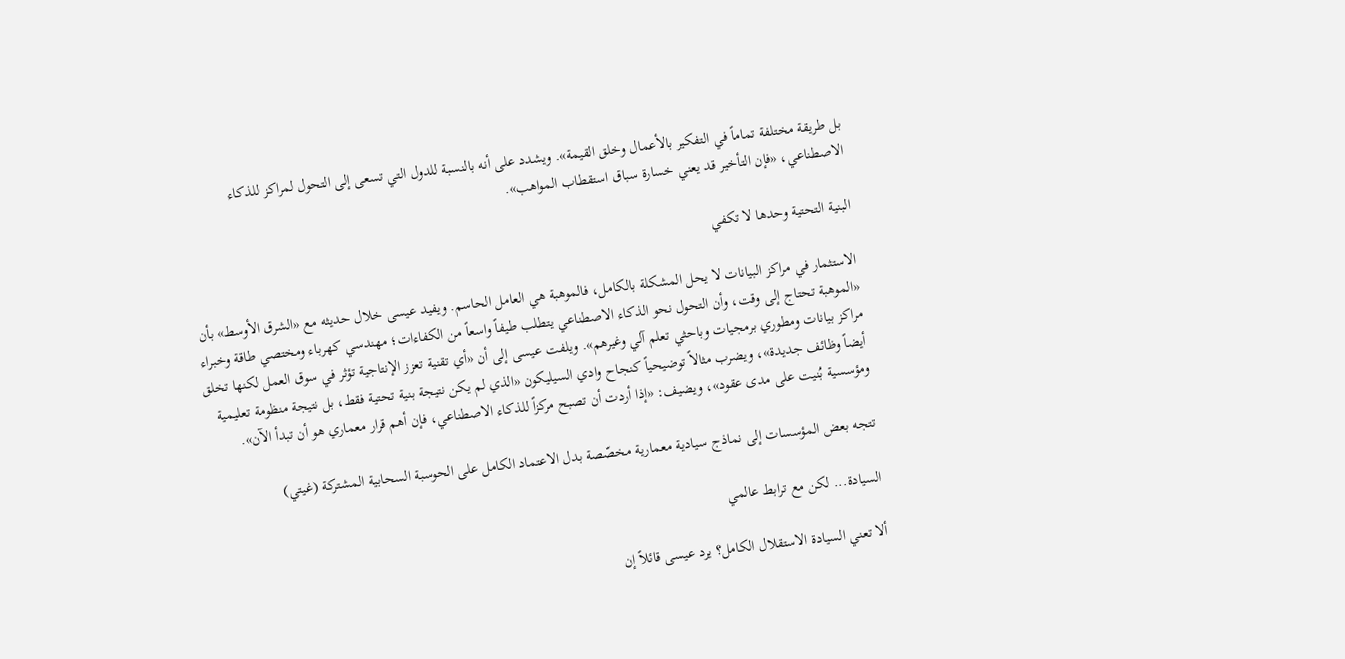بل طريقة مختلفة تماماً في التفكير بالأعمال وخلق القيمة». ويشدد على أنه بالنسبة للدول التي تسعى إلى التحول لمراكز للذكاء الاصطناعي، «فإن التأخير قد يعني خسارة سباق استقطاب المواهب».

البنية التحتية وحدها لا تكفي

الاستثمار في مراكز البيانات لا يحل المشكلة بالكامل، فالموهبة هي العامل الحاسم. ويفيد عيسى خلال حديثه مع «الشرق الأوسط» بأن «الموهبة تحتاج إلى وقت، وأن التحول نحو الذكاء الاصطناعي يتطلب طيفاً واسعاً من الكفاءات؛ مهندسي كهرباء ومختصي طاقة وخبراء مراكز بيانات ومطوري برمجيات وباحثي تعلم آلي وغيرهم». ويلفت عيسى إلى أن «أي تقنية تعزز الإنتاجية تؤثر في سوق العمل لكنها تخلق أيضاً وظائف جديدة»، ويضرب مثالاً توضيحياً كنجاح وادي السيليكون «الذي لم يكن نتيجة بنية تحتية فقط، بل نتيجة منظومة تعليمية ومؤسسية بُنيت على مدى عقود»، ويضيف: «إذا أردت أن تصبح مركزاً للذكاء الاصطناعي، فإن أهم قرار معماري هو أن تبدأ الآن».

تتجه بعض المؤسسات إلى نماذج سيادية معمارية مخصّصة بدل الاعتماد الكامل على الحوسبة السحابية المشتركة (غيتي)

السيادة... لكن مع ترابط عالمي

ألا تعني السيادة الاستقلال الكامل؟ يرد عيسى قائلاً إن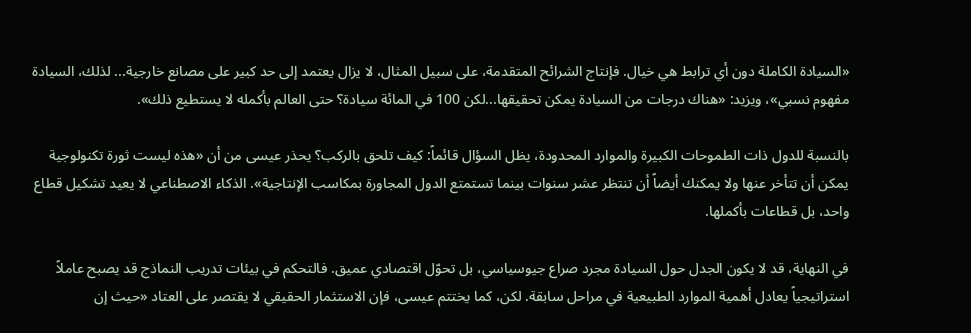«السيادة الكاملة دون أي ترابط هي خيال. فإنتاج الشرائح المتقدمة، على سبيل المثال، لا يزال يعتمد إلى حد كبير على مصانع خارجية... لذلك، السيادة مفهوم نسبي»، ويزيد: «هناك درجات من السيادة يمكن تحقيقها...لكن 100 في المائة سيادة؟ حتى العالم بأكمله لا يستطيع ذلك».

بالنسبة للدول ذات الطموحات الكبيرة والموارد المحدودة، يظل السؤال قائماً: كيف تلحق بالركب؟ يحذر عيسى من أن «هذه ليست ثورة تكنولوجية يمكن أن تتأخر عنها ولا يمكنك أيضاً أن تنتظر عشر سنوات بينما تستمتع الدول المجاورة بمكاسب الإنتاجية». الذكاء الاصطناعي لا يعيد تشكيل قطاع واحد، بل قطاعات بأكملها.

في النهاية، قد لا يكون الجدل حول السيادة مجرد صراع جيوسياسي، بل تحوّل اقتصادي عميق. فالتحكم في بيئات تدريب النماذج قد يصبح عاملاً استراتيجياً يعادل أهمية الموارد الطبيعية في مراحل سابقة. لكن، كما يختتم عيسى، فإن الاستثمار الحقيقي لا يقتصر على العتاد «حيث إن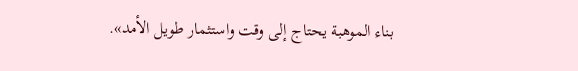بناء الموهبة يحتاج إلى وقت واستثمار طويل الأمد».